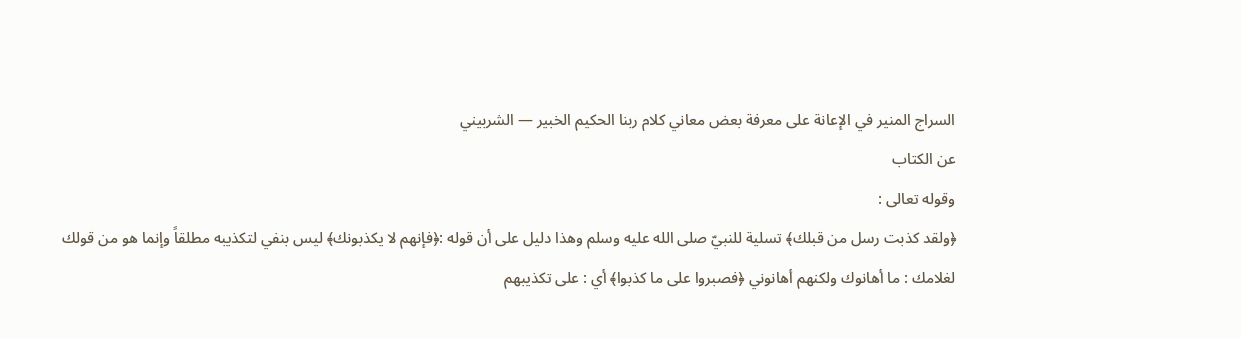السراج المنير في الإعانة على معرفة بعض معاني كلام ربنا الحكيم الخبير — الشربيني
عن الكتاب
وقوله تعالى :
﴿ولقد كذبت رسل من قبلك﴾ تسلية للنبيّ صلى الله عليه وسلم وهذا دليل على أن قوله :﴿فإنهم لا يكذبونك﴾ ليس بنفي لتكذيبه مطلقاً وإنما هو من قولك لغلامك : ما أهانوك ولكنهم أهانوني ﴿فصبروا على ما كذبوا﴾ أي : على تكذيبهم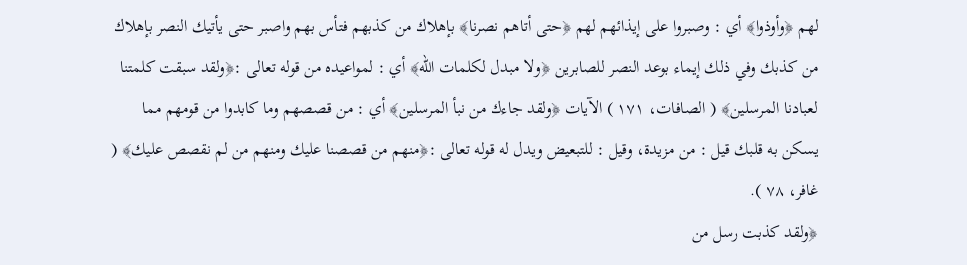لهم ﴿وأوذوا﴾ أي : وصبروا على إيذائهم لهم ﴿حتى أتاهم نصرنا﴾ بإهلاك من كذبهم فتأس بهم واصبر حتى يأتيك النصر بإهلاك من كذبك وفي ذلك إيماء بوعد النصر للصابرين ﴿ولا مبدل لكلمات الله﴾ أي : لمواعيده من قوله تعالى :﴿ولقد سبقت كلمتنا لعبادنا المرسلين﴾ ( الصافات، ١٧١ ) الآيات ﴿ولقد جاءك من نبأ المرسلين﴾ أي : من قصصهم وما كابدوا من قومهم مما يسكن به قلبك قيل : من مزيدة، وقيل : للتبعيض ويدل له قوله تعالى :﴿منهم من قصصنا عليك ومنهم من لم نقصص عليك﴾ ( غافر، ٧٨ ).
﴿ولقد كذبت رسل من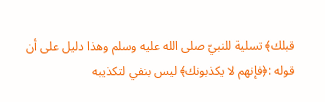قبلك﴾ تسلية للنبيّ صلى الله عليه وسلم وهذا دليل على أن قوله :﴿فإنهم لا يكذبونك﴾ ليس بنفي لتكذيبه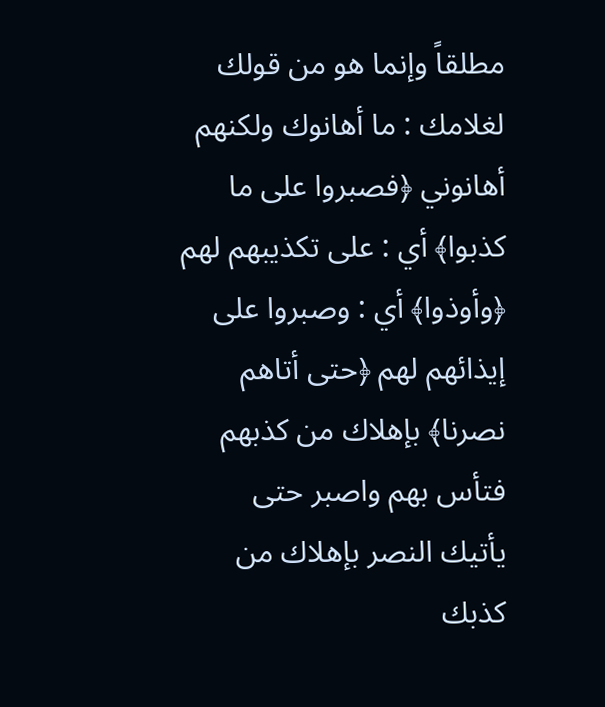مطلقاً وإنما هو من قولك لغلامك : ما أهانوك ولكنهم أهانوني ﴿فصبروا على ما كذبوا﴾ أي : على تكذيبهم لهم ﴿وأوذوا﴾ أي : وصبروا على إيذائهم لهم ﴿حتى أتاهم نصرنا﴾ بإهلاك من كذبهم فتأس بهم واصبر حتى يأتيك النصر بإهلاك من كذبك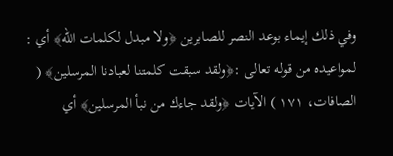وفي ذلك إيماء بوعد النصر للصابرين ﴿ولا مبدل لكلمات الله﴾ أي : لمواعيده من قوله تعالى :﴿ولقد سبقت كلمتنا لعبادنا المرسلين﴾ ( الصافات، ١٧١ ) الآيات ﴿ولقد جاءك من نبأ المرسلين﴾ أي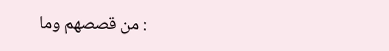: من قصصهم وما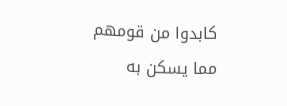كابدوا من قومهم مما يسكن به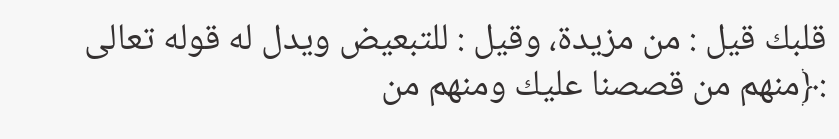قلبك قيل : من مزيدة، وقيل : للتبعيض ويدل له قوله تعالى :﴿منهم من قصصنا عليك ومنهم من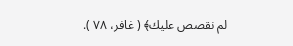لم نقصص عليك﴾ ( غافر، ٧٨ ).